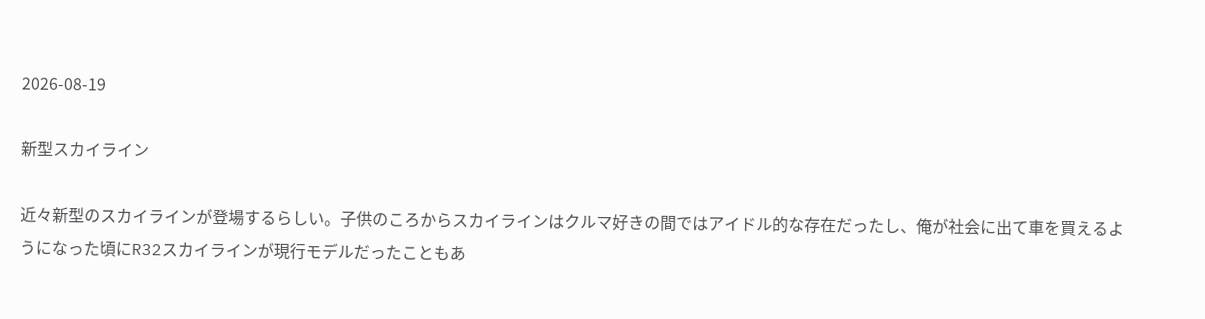2026-08-19

新型スカイライン

近々新型のスカイラインが登場するらしい。子供のころからスカイラインはクルマ好きの間ではアイドル的な存在だったし、俺が社会に出て車を買えるようになった頃にR32スカイラインが現行モデルだったこともあ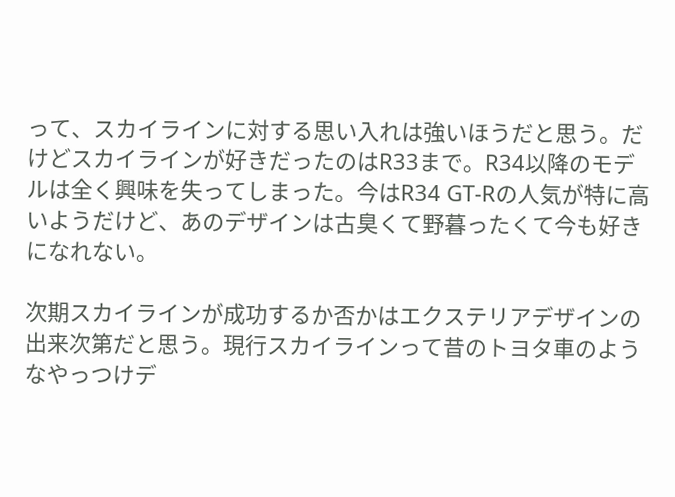って、スカイラインに対する思い入れは強いほうだと思う。だけどスカイラインが好きだったのはR33まで。R34以降のモデルは全く興味を失ってしまった。今はR34 GT-Rの人気が特に高いようだけど、あのデザインは古臭くて野暮ったくて今も好きになれない。

次期スカイラインが成功するか否かはエクステリアデザインの出来次第だと思う。現行スカイラインって昔のトヨタ車のようなやっつけデ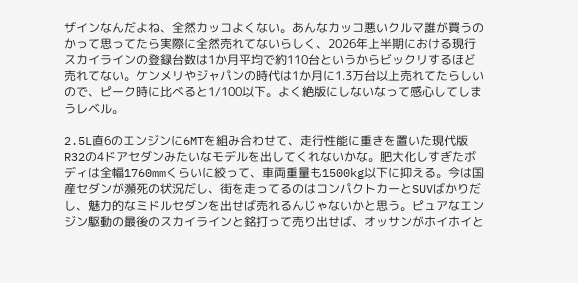ザインなんだよね、全然カッコよくない。あんなカッコ悪いクルマ誰が買うのかって思ってたら実際に全然売れてないらしく、2026年上半期における現行スカイラインの登録台数は1か月平均で約110台というからビックリするほど売れてない。ケンメリやジャパンの時代は1か月に1.3万台以上売れてたらしいので、ピーク時に比べると1/100以下。よく絶版にしないなって感心してしまうレベル。

2.5L直6のエンジンに6MTを組み合わせて、走行性能に重きを置いた現代版R32の4ドアセダンみたいなモデルを出してくれないかな。肥大化しすぎたボディは全幅1760mmくらいに絞って、車両重量も1500kg以下に抑える。今は国産セダンが瀕死の状況だし、街を走ってるのはコンパクトカーとSUVばかりだし、魅力的なミドルセダンを出せば売れるんじゃないかと思う。ピュアなエンジン駆動の最後のスカイラインと銘打って売り出せば、オッサンがホイホイと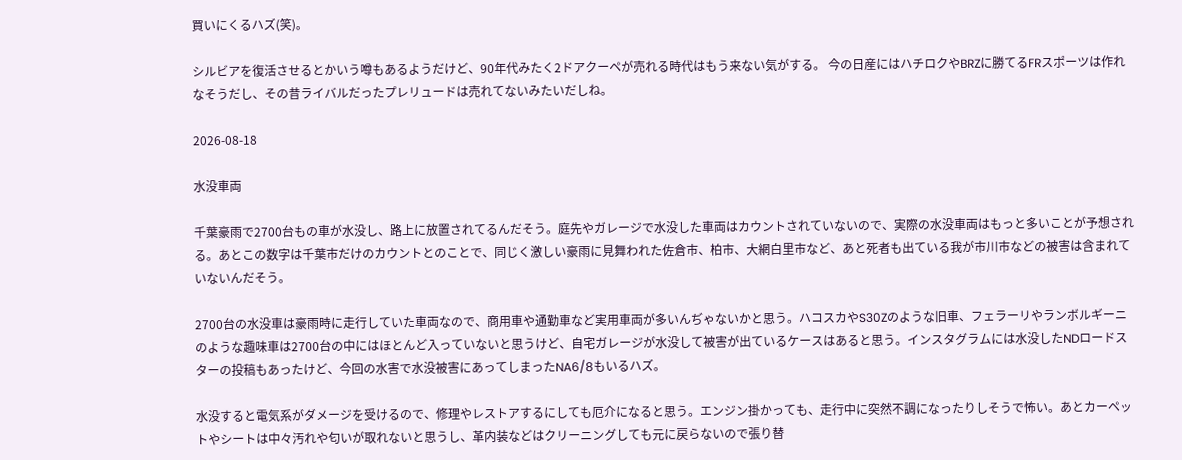買いにくるハズ(笑)。

シルビアを復活させるとかいう噂もあるようだけど、90年代みたく2ドアクーペが売れる時代はもう来ない気がする。 今の日産にはハチロクやBRZに勝てるFRスポーツは作れなそうだし、その昔ライバルだったプレリュードは売れてないみたいだしね。

2026-08-18

水没車両

千葉豪雨で2700台もの車が水没し、路上に放置されてるんだそう。庭先やガレージで水没した車両はカウントされていないので、実際の水没車両はもっと多いことが予想される。あとこの数字は千葉市だけのカウントとのことで、同じく激しい豪雨に見舞われた佐倉市、柏市、大網白里市など、あと死者も出ている我が市川市などの被害は含まれていないんだそう。

2700台の水没車は豪雨時に走行していた車両なので、商用車や通勤車など実用車両が多いんぢゃないかと思う。ハコスカやS30Zのような旧車、フェラーリやランボルギーニのような趣味車は2700台の中にはほとんど入っていないと思うけど、自宅ガレージが水没して被害が出ているケースはあると思う。インスタグラムには水没したNDロードスターの投稿もあったけど、今回の水害で水没被害にあってしまったNA6/8もいるハズ。

水没すると電気系がダメージを受けるので、修理やレストアするにしても厄介になると思う。エンジン掛かっても、走行中に突然不調になったりしそうで怖い。あとカーペットやシートは中々汚れや匂いが取れないと思うし、革内装などはクリーニングしても元に戻らないので張り替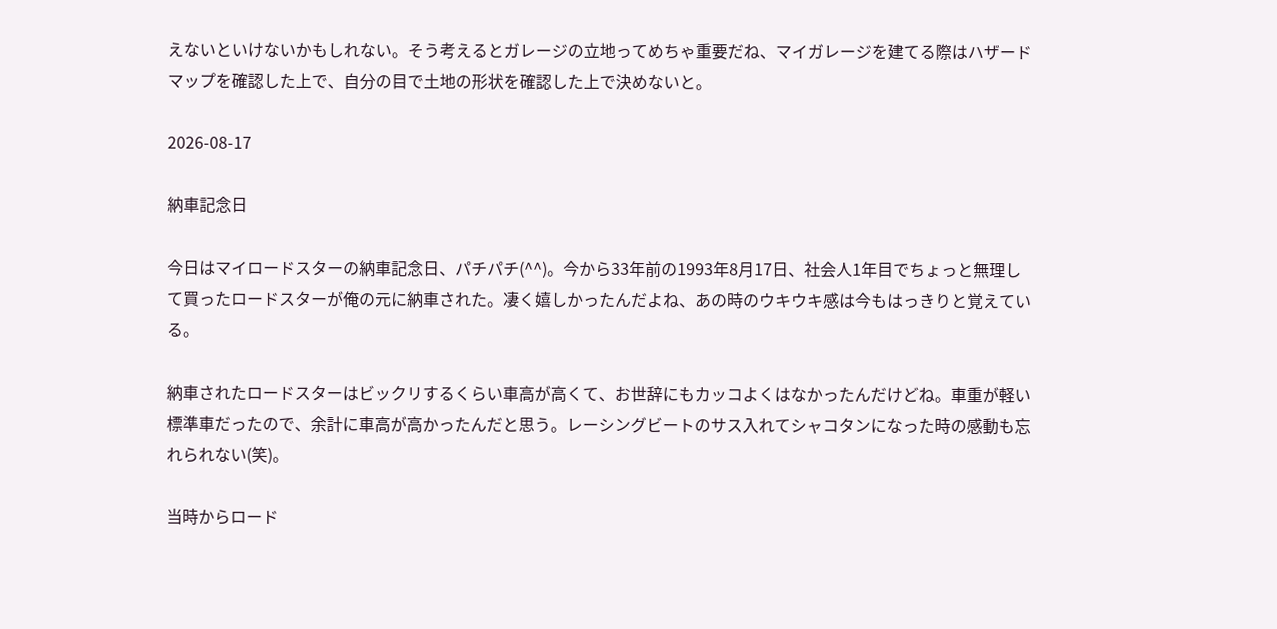えないといけないかもしれない。そう考えるとガレージの立地ってめちゃ重要だね、マイガレージを建てる際はハザードマップを確認した上で、自分の目で土地の形状を確認した上で決めないと。

2026-08-17

納車記念日

今日はマイロードスターの納車記念日、パチパチ(^^)。今から33年前の1993年8月17日、社会人1年目でちょっと無理して買ったロードスターが俺の元に納車された。凄く嬉しかったんだよね、あの時のウキウキ感は今もはっきりと覚えている。

納車されたロードスターはビックリするくらい車高が高くて、お世辞にもカッコよくはなかったんだけどね。車重が軽い標準車だったので、余計に車高が高かったんだと思う。レーシングビートのサス入れてシャコタンになった時の感動も忘れられない(笑)。

当時からロード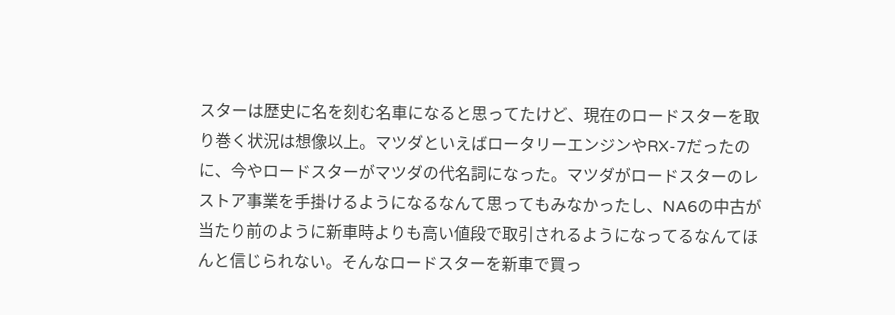スターは歴史に名を刻む名車になると思ってたけど、現在のロードスターを取り巻く状況は想像以上。マツダといえばロータリーエンジンやRX-7だったのに、今やロードスターがマツダの代名詞になった。マツダがロードスターのレストア事業を手掛けるようになるなんて思ってもみなかったし、NA6の中古が当たり前のように新車時よりも高い値段で取引されるようになってるなんてほんと信じられない。そんなロードスターを新車で買っ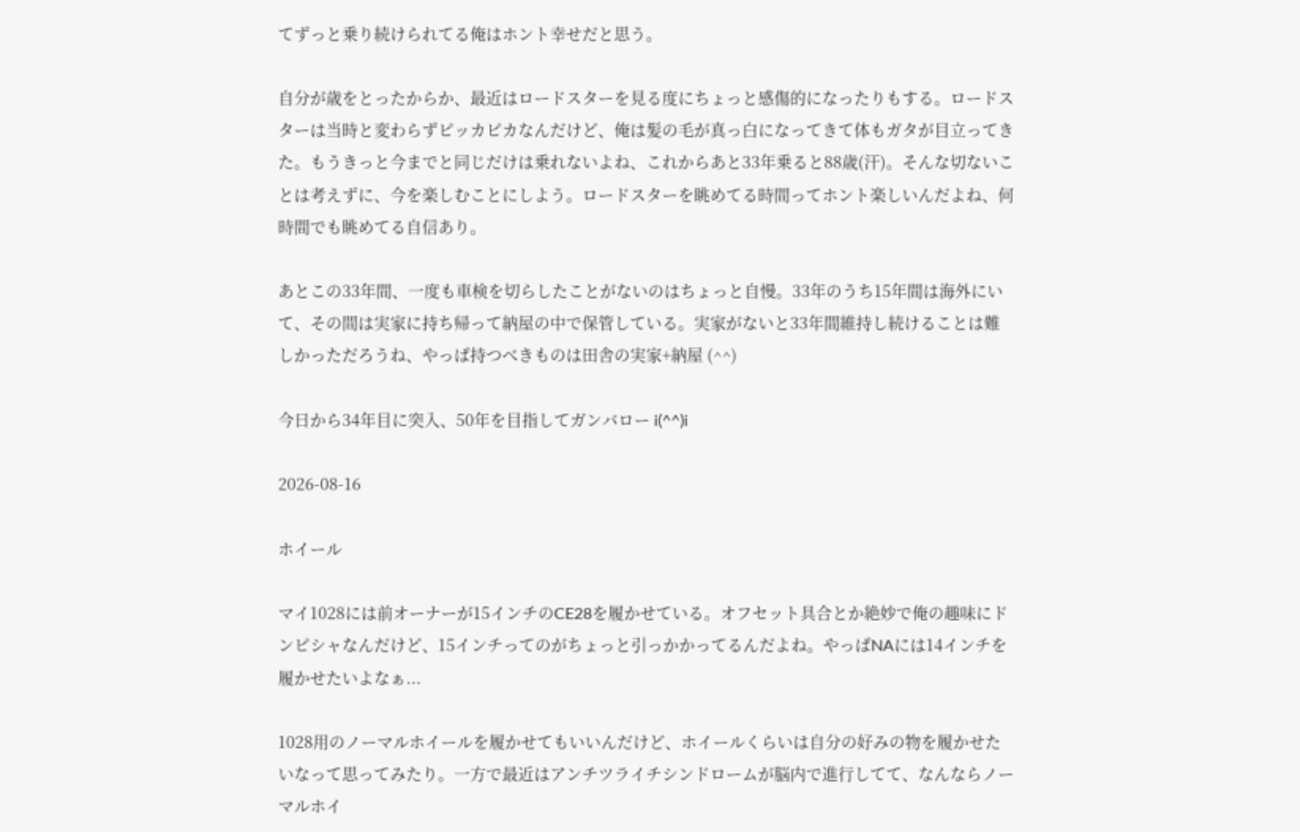てずっと乗り続けられてる俺はホント幸せだと思う。

自分が歳をとったからか、最近はロードスターを見る度にちょっと感傷的になったりもする。ロードスターは当時と変わらずピッカピカなんだけど、俺は髪の毛が真っ白になってきて体もガタが目立ってきた。もうきっと今までと同じだけは乗れないよね、これからあと33年乗ると88歳(汗)。そんな切ないことは考えずに、今を楽しむことにしよう。ロードスターを眺めてる時間ってホント楽しいんだよね、何時間でも眺めてる自信あり。

あとこの33年間、一度も車検を切らしたことがないのはちょっと自慢。33年のうち15年間は海外にいて、その間は実家に持ち帰って納屋の中で保管している。実家がないと33年間維持し続けることは難しかっただろうね、やっぱ持つべきものは田舎の実家+納屋 (^^)

今日から34年目に突入、50年を目指してガンバロー i(^^)i

2026-08-16

ホイール

マイ1028には前オーナーが15インチのCE28を履かせている。オフセット具合とか絶妙で俺の趣味にドンピシャなんだけど、15インチってのがちょっと引っかかってるんだよね。やっぱNAには14インチを履かせたいよなぁ...

1028用のノーマルホイールを履かせてもいいんだけど、ホイールくらいは自分の好みの物を履かせたいなって思ってみたり。一方で最近はアンチツライチシンドロームが脳内で進行してて、なんならノーマルホイ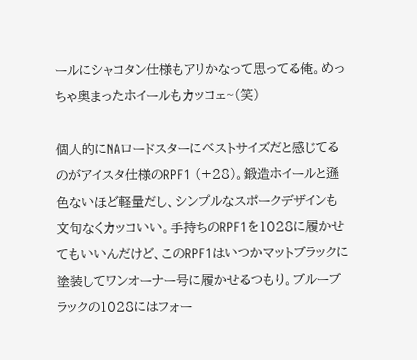ールにシャコタン仕様もアリかなって思ってる俺。めっちゃ奥まったホイールもカッコェ~(笑)

個人的にNAロードスターにベストサイズだと感じてるのがアイスタ仕様のRPF1 (+28)。鍛造ホイールと遜色ないほど軽量だし、シンプルなスポークデザインも文句なくカッコいい。手持ちのRPF1を1028に履かせてもいいんだけど、このRPF1はいつかマットブラックに塗装してワンオーナー号に履かせるつもり。ブルーブラックの1028にはフォー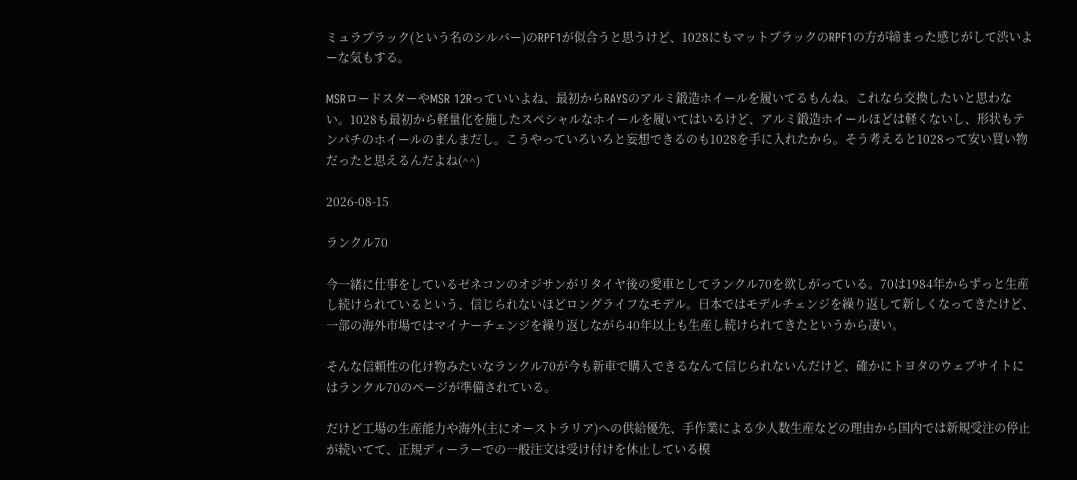ミュラブラック(という名のシルバー)のRPF1が似合うと思うけど、1028にもマットブラックのRPF1の方が締まった感じがして渋いよーな気もする。

MSRロードスターやMSR 12Rっていいよね、最初からRAYSのアルミ鍛造ホイールを履いてるもんね。これなら交換したいと思わない。1028も最初から軽量化を施したスペシャルなホイールを履いてはいるけど、アルミ鍛造ホイールほどは軽くないし、形状もテンパチのホイールのまんまだし。こうやっていろいろと妄想できるのも1028を手に入れたから。そう考えると1028って安い買い物だったと思えるんだよね(^^)

2026-08-15

ランクル70

今一緒に仕事をしているゼネコンのオジサンがリタイヤ後の愛車としてランクル70を欲しがっている。70は1984年からずっと生産し続けられているという、信じられないほどロングライフなモデル。日本ではモデルチェンジを繰り返して新しくなってきたけど、一部の海外市場ではマイナーチェンジを繰り返しながら40年以上も生産し続けられてきたというから凄い。

そんな信頼性の化け物みたいなランクル70が今も新車で購入できるなんて信じられないんだけど、確かにトヨタのウェブサイトにはランクル70のページが準備されている。

だけど工場の生産能力や海外(主にオーストラリア)への供給優先、手作業による少人数生産などの理由から国内では新規受注の停止が続いてて、正規ディーラーでの一般注文は受け付けを休止している模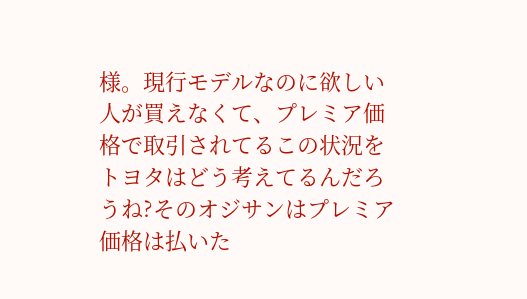様。現行モデルなのに欲しい人が買えなくて、プレミア価格で取引されてるこの状況をトヨタはどう考えてるんだろうね?そのオジサンはプレミア価格は払いた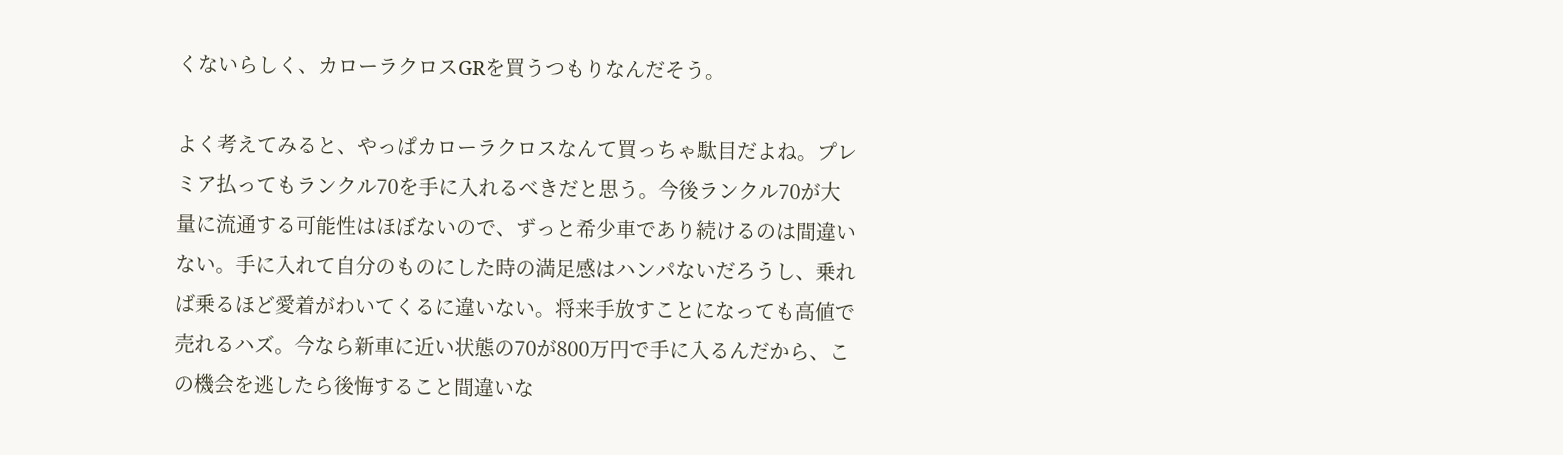くないらしく、カローラクロスGRを買うつもりなんだそう。

よく考えてみると、やっぱカローラクロスなんて買っちゃ駄目だよね。プレミア払ってもランクル70を手に入れるべきだと思う。今後ランクル70が大量に流通する可能性はほぼないので、ずっと希少車であり続けるのは間違いない。手に入れて自分のものにした時の満足感はハンパないだろうし、乗れば乗るほど愛着がわいてくるに違いない。将来手放すことになっても高値で売れるハズ。今なら新車に近い状態の70が800万円で手に入るんだから、この機会を逃したら後悔すること間違いな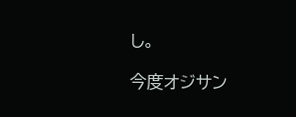し。

今度オジサン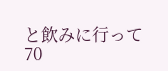と飲みに行って70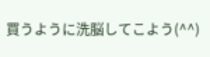買うように洗脳してこよう(^^)